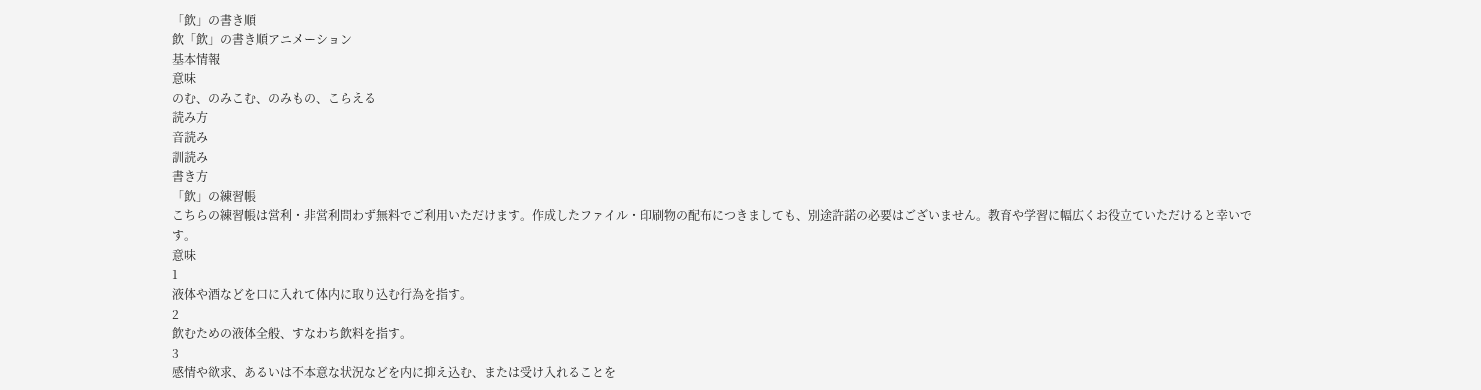「飲」の書き順
飲「飲」の書き順アニメーション
基本情報
意味
のむ、のみこむ、のみもの、こらえる
読み方
音読み
訓読み
書き方
「飲」の練習帳
こちらの練習帳は営利・非営利問わず無料でご利用いただけます。作成したファイル・印刷物の配布につきましても、別途許諾の必要はございません。教育や学習に幅広くお役立ていただけると幸いです。
意味
1
液体や酒などを口に入れて体内に取り込む行為を指す。
2
飲むための液体全般、すなわち飲料を指す。
3
感情や欲求、あるいは不本意な状況などを内に抑え込む、または受け入れることを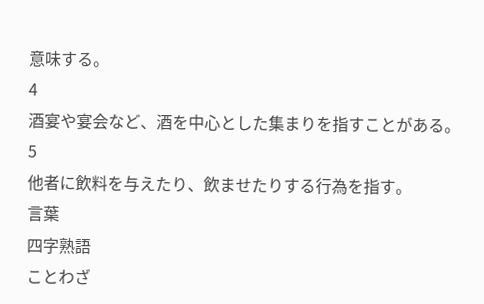意味する。
4
酒宴や宴会など、酒を中心とした集まりを指すことがある。
5
他者に飲料を与えたり、飲ませたりする行為を指す。
言葉
四字熟語
ことわざ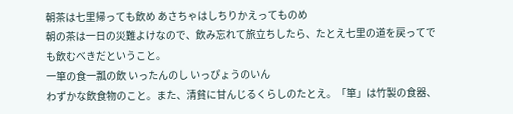朝茶は七里帰っても飲め あさちゃはしちりかえってものめ
朝の茶は一日の災難よけなので、飲み忘れて旅立ちしたら、たとえ七里の道を戻ってでも飲むべきだということ。
一箪の食一瓢の飲 いったんのし いっぴょうのいん
わずかな飲食物のこと。また、清貧に甘んじるくらしのたとえ。「箪」は竹製の食器、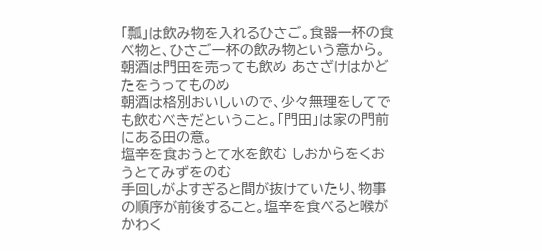「瓢」は飲み物を入れるひさご。食器一杯の食べ物と、ひさご一杯の飲み物という意から。
朝酒は門田を売っても飲め あさざけはかどたをうってものめ
朝酒は格別おいしいので、少々無理をしてでも飲むべきだということ。「門田」は家の門前にある田の意。
塩辛を食おうとて水を飲む しおからをくおうとてみずをのむ
手回しがよすぎると間が抜けていたり、物事の順序が前後すること。塩辛を食べると喉がかわく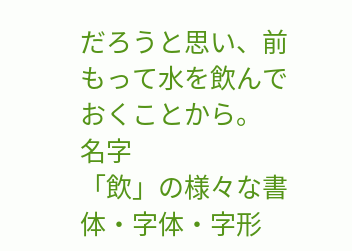だろうと思い、前もって水を飲んでおくことから。
名字
「飲」の様々な書体・字体・字形